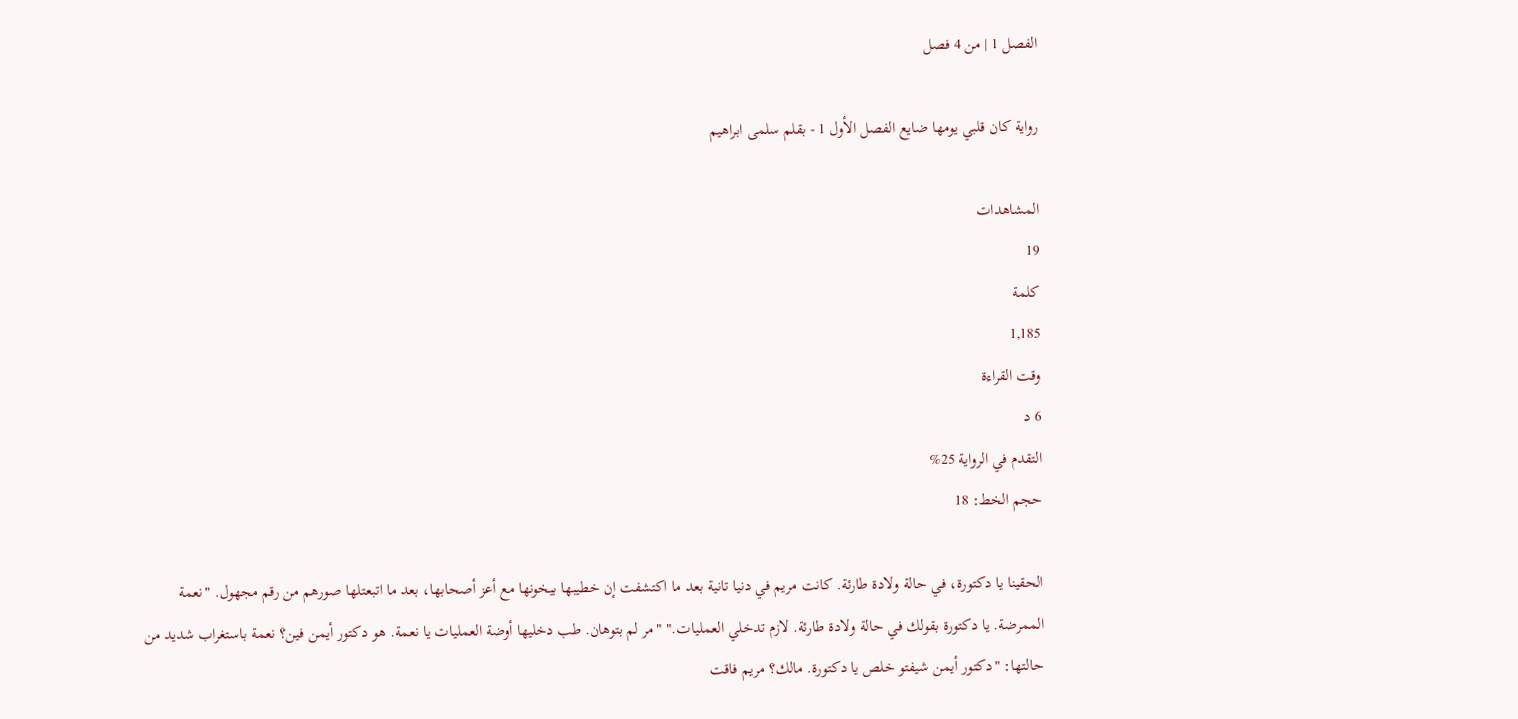الفصل 1 | من 4 فصل

رواية كان قلبي يومها ضايع الفصل الأول 1 - بقلم سلمى ابراهيم

المشاهدات
19
كلمة
1,185
وقت القراءة
6 د
التقدم في الرواية 25%
حجم الخط: 18

الحقينا يا دكتورة، في حالة ولادة طارئة. كانت مريم في دنيا تانية بعد ما اكتشفت إن خطيبها بيخونها مع أعز أصحابها، بعد ما اتبعتلها صورهم من رقم مجهول. "نعمة الممرضة. يا دكتورة بقولك في حالة ولادة طارئة. لازم تدخلي العمليات." "مر لم بتوهان. طب دخليها أوضة العمليات يا نعمة. هو دكتور أيمن فين؟ نعمة باستغراب شديد من حالتها: "دكتور أيمن شيفتو خلص يا دكتورة. مالك؟ مريم فاقت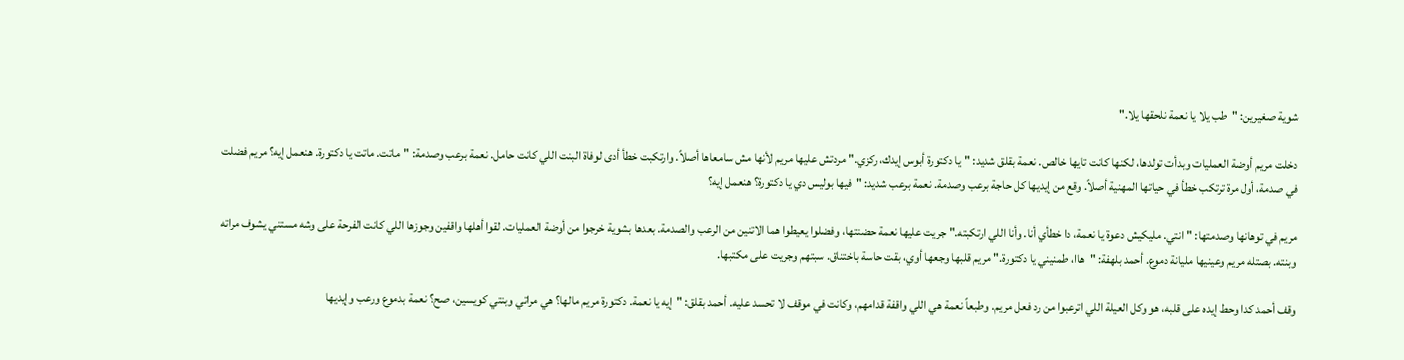شوية صغيرين: "طب يلا يا نعمة نلحقها يلا."

دخلت مريم أوضة العمليات وبدأت تولدها، لكنها كانت تايها خالص. نعمة بقلق شديد: "يا دكتورة أبوس إيدك، ركزي." مردتش عليها مريم لأنها مش سامعاها أصلاً. وارتكبت خطأ أدى لوفاة البنت اللي كانت حامل. نعمة برعب وصدمة: "ماتت. ماتت يا دكتورة. هنعمل إيه؟ مريم فضلت في صدمة، أول مرة ترتكب خطأ في حياتها المهنية أصلاً. وقع من إيديها كل حاجة برعب وصدمة. نعمة برعب شديد: "فيها بوليس دي يا دكتورة؟ هنعمل إيه؟

مريم في توهانها وصدمتها: "انتي. مليكيش دعوة يا نعمة، دا خطأي أنا. وأنا اللي ارتكبته." جريت عليها نعمة حضنتها، وفضلوا يعيطوا هما الاتنين من الرعب والصدمة. بعدها بشوية خرجوا من أوضة العمليات. لقوا أهلها واقفين وجوزها اللي كانت الفرحة على وشه مستني يشوف مراته وبنته. بصتله مريم وعينيها مليانة دموع. أحمد بلهفة: "هاا، طمنيني يا دكتورة." مريم قلبها وجعها أوي، بقت حاسة باختناق. سبتهم وجريت على مكتبها.

وقف أحمد كدا وحط إيده على قلبه، هو وكل العيلة اللي اترعبوا من رد فعل مريم. وطبعاً نعمة هي اللي واقفة قدامهم، وكانت في موقف لا تحسد عليه. أحمد بقلق: "إيه يا نعمة. دكتورة مريم مالها؟ هي مراتي وبنتي كويسين، صح؟ نعمة بدموع ورعب وإيديها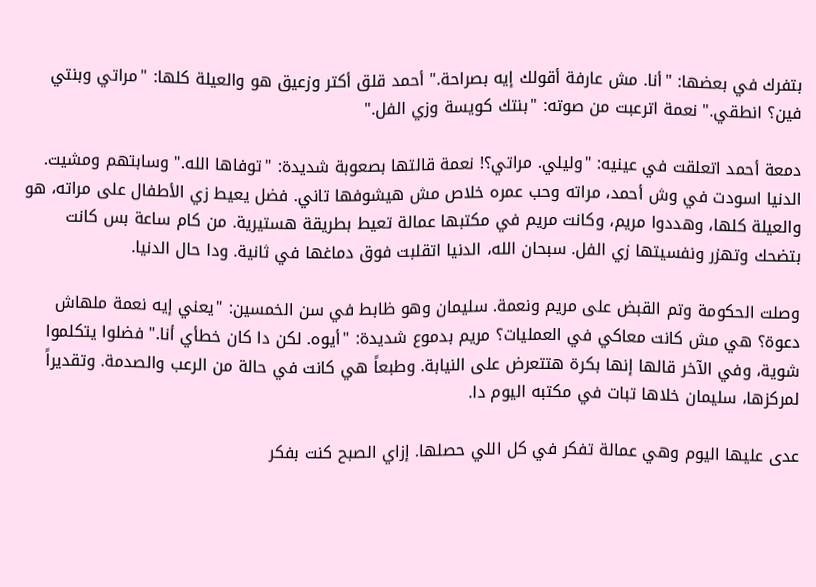بتفرك في بعضها: "أنا. مش عارفة أقولك إيه بصراحة." أحمد قلق أكتر وزعيق هو والعيلة كلها: "مراتي وبنتي فين؟ انطقي." نعمة اترعبت من صوته: "بنتك كويسة وزي الفل."

دمعة أحمد اتعلقت في عينيه: "وليلي. مراتي؟! نعمة قالتها بصعوبة شديدة: "توفاها الله." وسابتهم ومشيت. الدنيا اسودت في وش أحمد، مراته وحب عمره خلاص مش هيشوفها تاني. فضل يعيط زي الأطفال على مراته، هو والعيلة كلها، وهددوا مريم، وكانت مريم في مكتبها عمالة تعيط بطريقة هستيرية. من كام ساعة بس كانت بتضحك وتهزر ونفسيتها زي الفل. سبحان الله، الدنيا اتقلبت فوق دماغها في ثانية. ودا حال الدنيا.

وصلت الحكومة وتم القبض على مريم ونعمة. سليمان وهو ظابط في سن الخمسين: "يعني إيه نعمة ملهاش دعوة؟ هي مش كانت معاكي في العمليات؟ مريم بدموع شديدة: "أيوه. لكن دا كان خطأي أنا." فضلوا يتكلموا شوية، وفي الآخر قالها إنها بكرة هتتعرض على النيابة. وطبعاً هي كانت في حالة من الرعب والصدمة. وتقديراً لمركزها، سليمان خلاها تبات في مكتبه اليوم دا.

عدى عليها اليوم وهي عمالة تفكر في كل اللي حصلها. إزاي الصبح كنت بفكر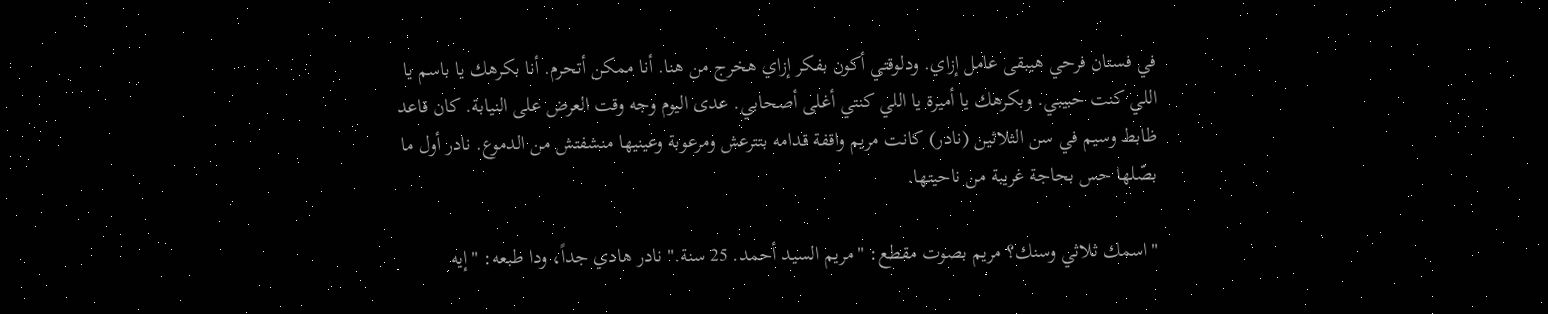في فستان فرحي هيبقى عامل إزاي. ودلوقتي أكون بفكر إزاي هخرج من هنا. أنا ممكن أتحرم. أنا بكرهك يا باسم يا اللي كنت حبيبي. وبكرهك يا أميرة يا اللي كنتي أغلى أصحابي. عدى اليوم وجه وقت العرض على النيابة. كان قاعد ظابط وسيم في سن الثلاثين (نادر) كانت مريم واقفة قدامه بتترعش ومرعوبة وعينيها منشفتش من الدموع. نادر أول ما بصّلها حس بحاجة غريبة من ناحيتها.

"اسمك ثلاثي وسنك؟ مريم بصوت مقطع: "مريم السيد أحمد. 25 سنة." نادر هادي جداً، ودا طبعه: "إيه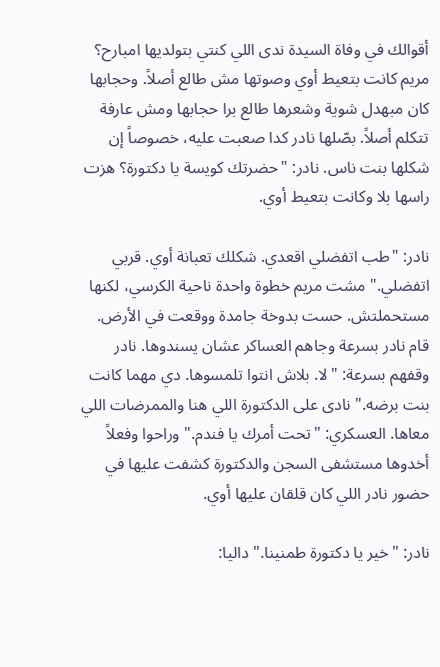أقوالك في وفاة السيدة ندى اللي كنتي بتولديها امبارح؟ مريم كانت بتعيط أوي وصوتها مش طالع أصلاً. وحجابها كان مبهدل شوية وشعرها طالع برا حجابها ومش عارفة تتكلم أصلاً. بصّلها نادر كدا صعبت عليه، خصوصاً إن شكلها بنت ناس. نادر: "حضرتك كويسة يا دكتورة؟ هزت راسها بلا وكانت بتعيط أوي.

نادر: "طب اتفضلي اقعدي. شكلك تعبانة أوي. قربي اتفضلي." مشت مريم خطوة واحدة ناحية الكرسي، لكنها مستحملتش. حست بدوخة جامدة ووقعت في الأرض. قام نادر بسرعة وجاهم العساكر عشان يسندوها. نادر وقفهم بسرعة: "لا. بلاش انتوا تلمسوها. دي مهما كانت بنت برضه." نادى على الدكتورة اللي هنا والممرضات اللي معاها. العسكري: "تحت أمرك يا فندم." وراحوا وفعلاً أخدوها مستشفى السجن والدكتورة كشفت عليها في حضور نادر اللي كان قلقان عليها أوي.

نادر: "خير يا دكتورة طمنينا." داليا: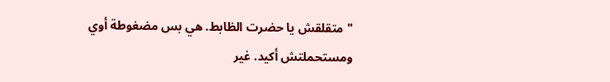"متقلقش يا حضرت الظابط. هي بس مضغوطة أوي ومستحملتش أكيد. غير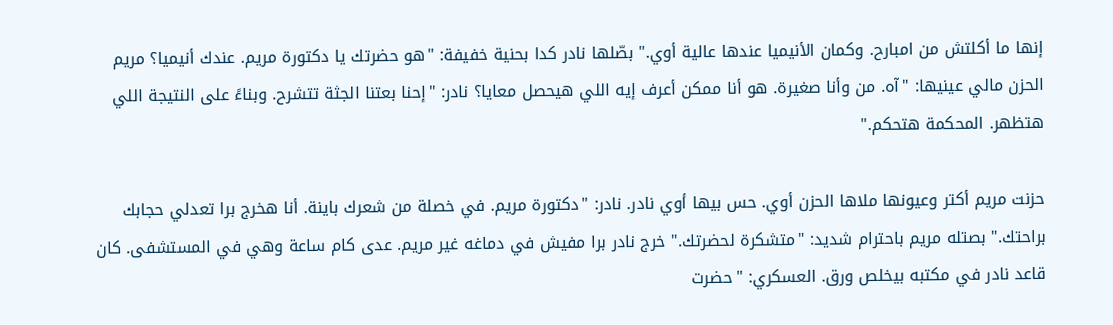إنها ما أكلتش من امبارح. وكمان الأنيميا عندها عالية أوي." بصّلها نادر كدا بحنية خفيفة: "هو حضرتك يا دكتورة مريم. عندك أنيميا؟ مريم الحزن مالي عينيها: "آه. من وأنا صغيرة. هو أنا ممكن أعرف إيه اللي هيحصل معايا؟ نادر: "إحنا بعتنا الجثة تتشرح. وبناءً على النتيجة اللي هتظهر. المحكمة هتحكم."

حزنت مريم أكتر وعيونها ملاها الحزن أوي. حس بيها أوي نادر. نادر: "دكتورة مريم. في خصلة من شعرك باينة. أنا هخرج برا تعدلي حجابك براحتك." بصتله مريم باحترام شديد: "متشكرة لحضرتك." خرج نادر برا مفيش في دماغه غير مريم. عدى كام ساعة وهي في المستشفى. كان قاعد نادر في مكتبه بيخلص ورق. العسكري: "حضرت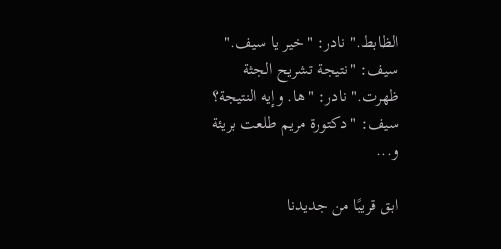الظابط." نادر: "خير يا سيف." سيف: "نتيجة تشريح الجثة ظهرت." نادر: "ها. وإيه النتيجة؟ سيف: "دكتورة مريم طلعت بريئة و...

ابق قريبًا من جديدنا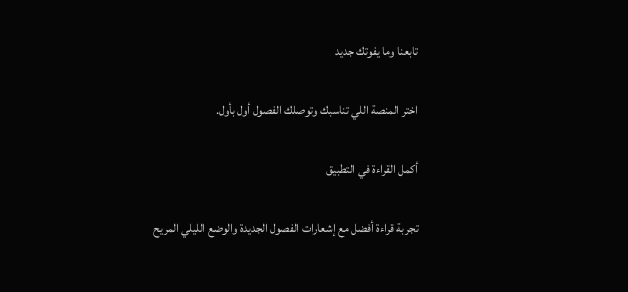تابعنا وما يفوتك جديد

اختر المنصة اللي تناسبك وتوصلك الفصول أول بأول.

أكمل القراءة في التطبيق

تجربة قراءة أفضل مع إشعارات الفصول الجديدة والوضع الليلي المريح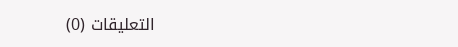التعليقات (0)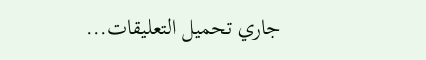جاري تحميل التعليقات...